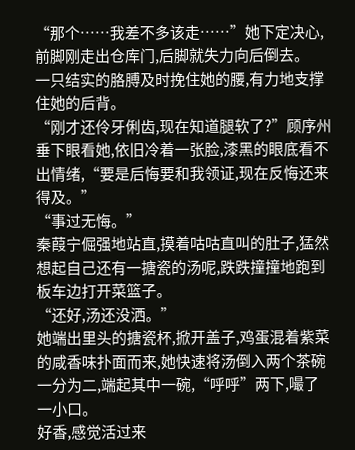“那个……我差不多该走……”她下定决心,前脚刚走出仓库门,后脚就失力向后倒去。
一只结实的胳膊及时挽住她的腰,有力地支撑住她的后背。
“刚才还伶牙俐齿,现在知道腿软了?”顾序州垂下眼看她,依旧冷着一张脸,漆黑的眼底看不出情绪,“要是后悔要和我领证,现在反悔还来得及。”
“事过无悔。”
秦葭宁倔强地站直,摸着咕咕直叫的肚子,猛然想起自己还有一搪瓷的汤呢,跌跌撞撞地跑到板车边打开菜篮子。
“还好,汤还没洒。”
她端出里头的搪瓷杯,掀开盖子,鸡蛋混着紫菜的咸香味扑面而来,她快速将汤倒入两个茶碗一分为二,端起其中一碗,“呼呼”两下,嘬了一小口。
好香,感觉活过来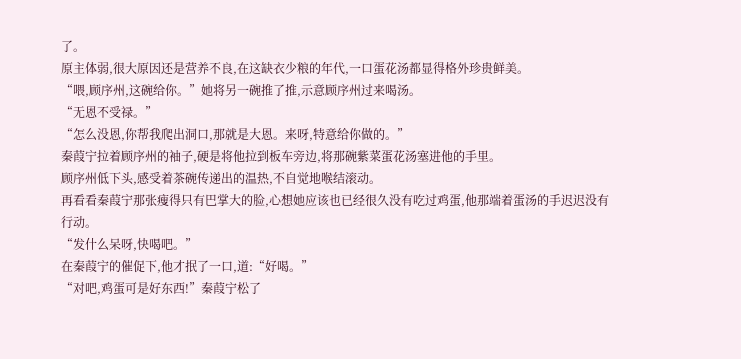了。
原主体弱,很大原因还是营养不良,在这缺衣少粮的年代,一口蛋花汤都显得格外珍贵鲜美。
“喂,顾序州,这碗给你。”她将另一碗推了推,示意顾序州过来喝汤。
“无恩不受禄。”
“怎么没恩,你帮我爬出洞口,那就是大恩。来呀,特意给你做的。”
秦葭宁拉着顾序州的袖子,硬是将他拉到板车旁边,将那碗紫菜蛋花汤塞进他的手里。
顾序州低下头,感受着茶碗传递出的温热,不自觉地喉结滚动。
再看看秦葭宁那张瘦得只有巴掌大的脸,心想她应该也已经很久没有吃过鸡蛋,他那端着蛋汤的手迟迟没有行动。
“发什么呆呀,快喝吧。”
在秦葭宁的催促下,他才抿了一口,道:“好喝。”
“对吧,鸡蛋可是好东西!”秦葭宁松了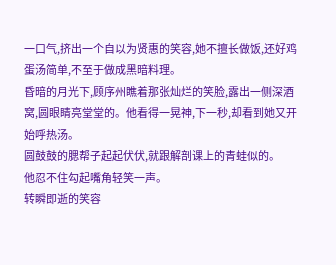一口气,挤出一个自以为贤惠的笑容,她不擅长做饭,还好鸡蛋汤简单,不至于做成黑暗料理。
昏暗的月光下,顾序州瞧着那张灿烂的笑脸,露出一侧深酒窝,圆眼睛亮堂堂的。他看得一晃神,下一秒,却看到她又开始呼热汤。
圆鼓鼓的腮帮子起起伏伏,就跟解剖课上的青蛙似的。
他忍不住勾起嘴角轻笑一声。
转瞬即逝的笑容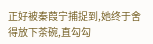正好被秦葭宁捕捉到,她终于舍得放下茶碗,直勾勾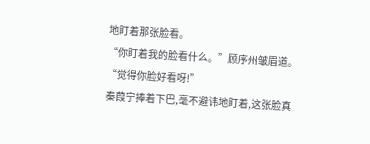地盯着那张脸看。
“你盯着我的脸看什么。”顾序州皱眉道。
“觉得你脸好看呀!”
秦葭宁捧着下巴,毫不避讳地盯着,这张脸真